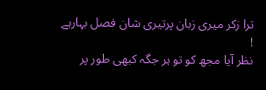ترا زکر میری زبان پرتیری شان فصل بہارہے !
نظر آیا مجھ کو تو ہر جگہ کبھی طور پر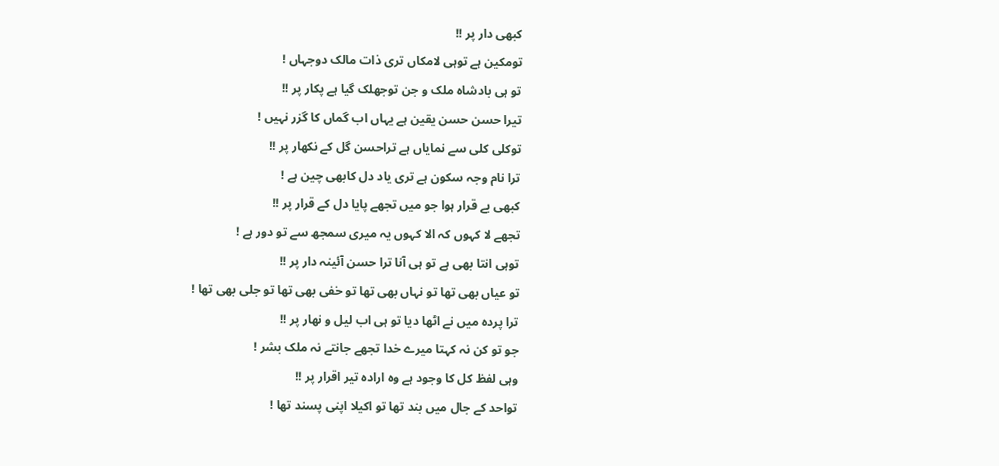کبھی دار پر !!
تومکین ہے توہی لامکاں تری ذات مالک دوجہاں !
تو ہی بادشاہ ملک و جن توجھلک گیا ہے پکار پر !!
تیرا حسن حسن یقین ہے یہاں اب گماں کا گزر نہیں !
توکلی کلی سے نمایاں ہے تراحسن گل کے نکھار پر !!
ترا نام وجہ سکون ہے تری یاد دل کابھی چین ہے !
کبھی بے قرار ہوا جو میں تجھے پایا دل کے قرار پر !!
تجھے لا کہوں کہ الا کہوں یہ میری سمجھ سے تو دور ہے !
توہی انتا بھی ہے تو ہی آنا ترا حسن آئینہ دار پر !!
تو عیاں بھی تھا تو نہاں بھی تھا تو خفی بھی تھا تو جلی بھی تھا !
ترا پردہ میں نے اٹھا دیا تو ہی اب لیل و نهار پر !!
جو تو کن نہ کہتا میرے خدا تجھے جانتے نہ ملک بشر !
وہی لفظ کل کا وجود ہے وہ ارادہ تیر اقرار پر !!
تواحد کے جال میں بند تھا تو اکیلا اپنی پسند تها !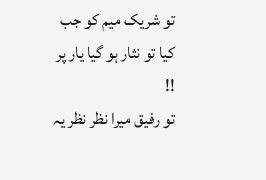تو شریک میم کو جب کیا تو نثار ہو گیا یار پر !!
تو رفیق میرا نظر نظر یہ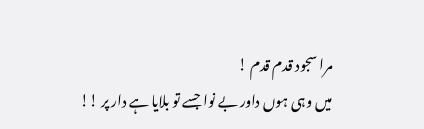مرا سجود قدم قدم !
میں وہی ہوں داور بے نوا جسے تو بلایا ہے دار پر !!